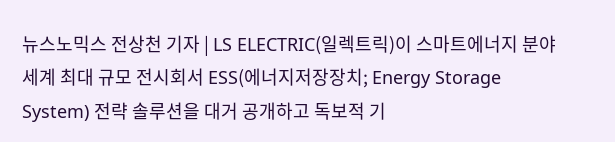뉴스노믹스 전상천 기자 | LS ELECTRIC(일렉트릭)이 스마트에너지 분야 세계 최대 규모 전시회서 ESS(에너지저장장치; Energy Storage System) 전략 솔루션을 대거 공개하고 독보적 기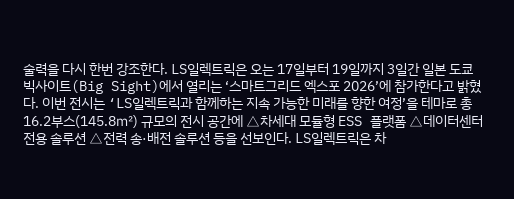술력을 다시 한번 강조한다. LS일렉트릭은 오는 17일부터 19일까지 3일간 일본 도쿄 빅사이트(Big Sight)에서 열리는 ‘스마트그리드 엑스포 2026’에 참가한다고 밝혔다. 이번 전시는 ‘LS일렉트릭과 함께하는 지속 가능한 미래를 향한 여정’을 테마로 총 16.2부스(145.8㎡) 규모의 전시 공간에 △차세대 모듈형 ESS 플랫폼 △데이터센터 전용 솔루션 △전력 송·배전 솔루션 등을 선보인다. LS일렉트릭은 차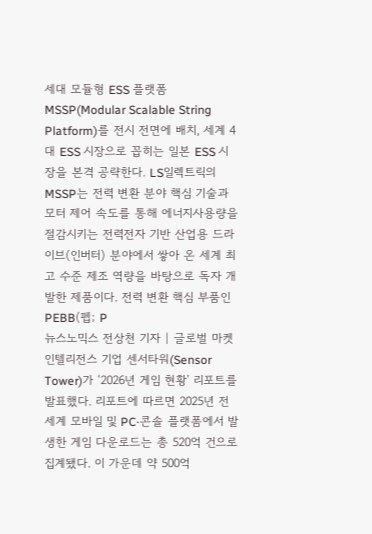세대 모듈형 ESS 플랫폼 MSSP(Modular Scalable String Platform)를 전시 전면에 배치, 세계 4대 ESS 시장으로 꼽히는 일본 ESS 시장을 본격 공략한다. LS일렉트릭의 MSSP는 전력 변환 분야 핵심 기술과 모터 제어 속도를 통해 에너지사용량을 절감시키는 전력전자 기반 산업용 드라이브(인버터) 분야에서 쌓아 온 세계 최고 수준 제조 역량을 바탕으로 독자 개발한 제품이다. 전력 변환 핵심 부품인 PEBB(펩; P
뉴스노믹스 전상천 기자 | 글로벌 마켓 인텔리전스 기업 센서타워(Sensor Tower)가 ‘2026년 게임 현황’ 리포트를 발표했다. 리포트에 따르면 2025년 전 세계 모바일 및 PC·콘솔 플랫폼에서 발생한 게임 다운로드는 총 520억 건으로 집계됐다. 이 가운데 약 500억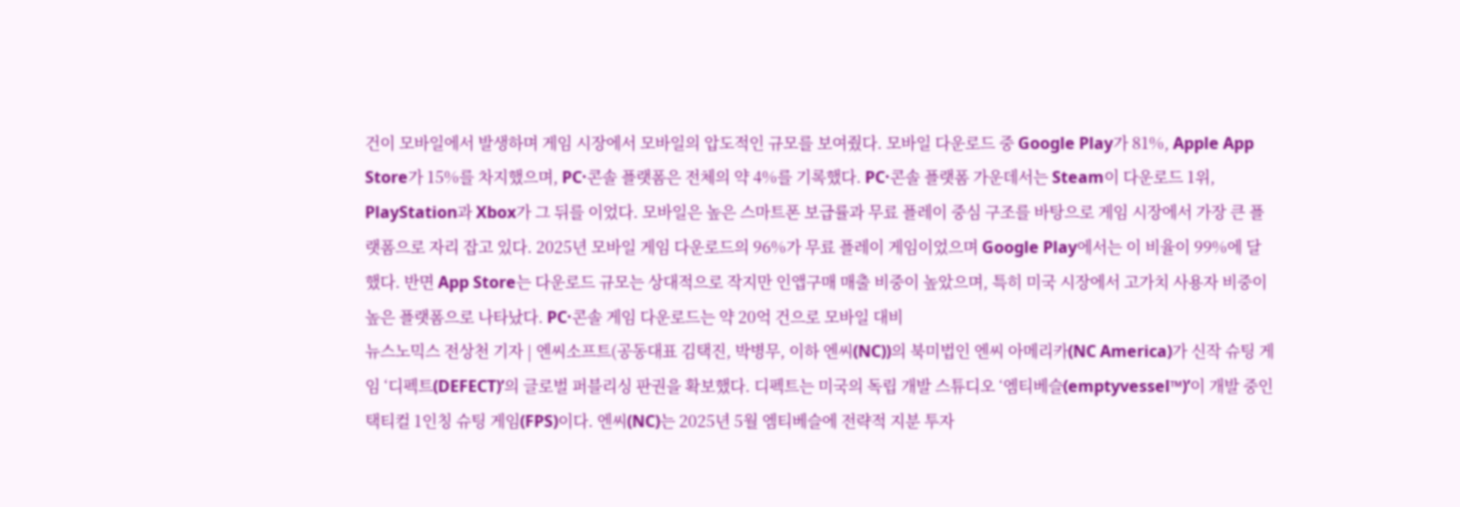건이 모바일에서 발생하며 게임 시장에서 모바일의 압도적인 규모를 보여줬다. 모바일 다운로드 중 Google Play가 81%, Apple App Store가 15%를 차지했으며, PC·콘솔 플랫폼은 전체의 약 4%를 기록했다. PC·콘솔 플랫폼 가운데서는 Steam이 다운로드 1위, PlayStation과 Xbox가 그 뒤를 이었다. 모바일은 높은 스마트폰 보급률과 무료 플레이 중심 구조를 바탕으로 게임 시장에서 가장 큰 플랫폼으로 자리 잡고 있다. 2025년 모바일 게임 다운로드의 96%가 무료 플레이 게임이었으며 Google Play에서는 이 비율이 99%에 달했다. 반면 App Store는 다운로드 규모는 상대적으로 작지만 인앱구매 매출 비중이 높았으며, 특히 미국 시장에서 고가치 사용자 비중이 높은 플랫폼으로 나타났다. PC·콘솔 게임 다운로드는 약 20억 건으로 모바일 대비
뉴스노믹스 전상천 기자 | 엔씨소프트(공동대표 김택진, 박병무, 이하 엔씨(NC))의 북미법인 엔씨 아메리카(NC America)가 신작 슈팅 게임 ‘디펙트(DEFECT)’의 글로벌 퍼블리싱 판권을 확보했다. 디펙트는 미국의 독립 개발 스튜디오 ‘엠티베슬(emptyvessel™)’이 개발 중인 택티컬 1인칭 슈팅 게임(FPS)이다. 엔씨(NC)는 2025년 5월 엠티베슬에 전략적 지분 투자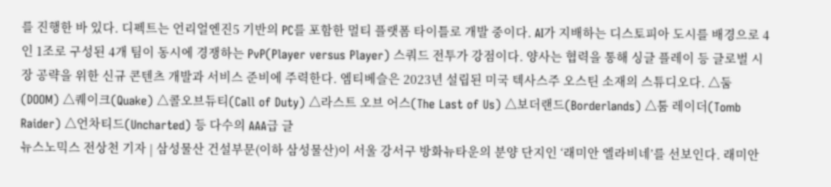를 진행한 바 있다. 디펙트는 언리얼엔진5 기반의 PC를 포함한 멀티 플랫폼 타이틀로 개발 중이다. AI가 지배하는 디스토피아 도시를 배경으로 4인 1조로 구성된 4개 팀이 동시에 경쟁하는 PvP(Player versus Player) 스쿼드 전투가 강점이다. 양사는 협력을 통해 싱글 플레이 등 글로벌 시장 공략을 위한 신규 콘텐츠 개발과 서비스 준비에 주력한다. 엠티베슬은 2023년 설립된 미국 텍사스주 오스틴 소재의 스튜디오다. △둠(DOOM) △퀘이크(Quake) △콜오브듀티(Call of Duty) △라스트 오브 어스(The Last of Us) △보더랜드(Borderlands) △툼 레이더(Tomb Raider) △언차티드(Uncharted) 등 다수의 AAA급 글
뉴스노믹스 전상천 기자 | 삼성물산 건설부문(이하 삼성물산)이 서울 강서구 방화뉴타운의 분양 단지인 ‘래미안 엘라비네’를 선보인다. 래미안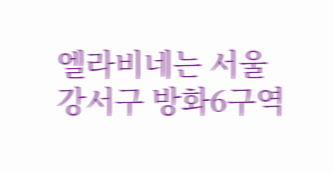엘라비네는 서울 강서구 방화6구역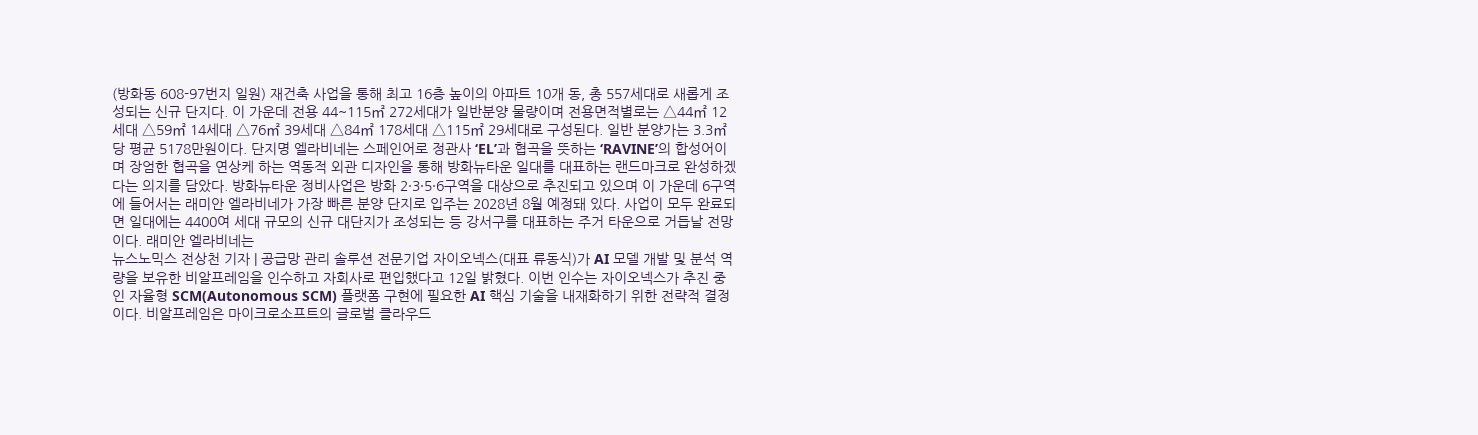(방화동 608-97번지 일원) 재건축 사업을 통해 최고 16층 높이의 아파트 10개 동, 총 557세대로 새롭게 조성되는 신규 단지다. 이 가운데 전용 44~115㎡ 272세대가 일반분양 물량이며 전용면적별로는 △44㎡ 12세대 △59㎡ 14세대 △76㎡ 39세대 △84㎡ 178세대 △115㎡ 29세대로 구성된다. 일반 분양가는 3.3㎡당 평균 5178만원이다. 단지명 엘라비네는 스페인어로 정관사 ‘EL’과 협곡을 뜻하는 ‘RAVINE’의 합성어이며 장엄한 협곡을 연상케 하는 역동적 외관 디자인을 통해 방화뉴타운 일대를 대표하는 랜드마크로 완성하겠다는 의지를 담았다. 방화뉴타운 정비사업은 방화 2·3·5·6구역을 대상으로 추진되고 있으며 이 가운데 6구역에 들어서는 래미안 엘라비네가 가장 빠른 분양 단지로 입주는 2028년 8월 예정돼 있다. 사업이 모두 완료되면 일대에는 4400여 세대 규모의 신규 대단지가 조성되는 등 강서구를 대표하는 주거 타운으로 거듭날 전망이다. 래미안 엘라비네는
뉴스노믹스 전상천 기자 | 공급망 관리 솔루션 전문기업 자이오넥스(대표 류동식)가 AI 모델 개발 및 분석 역량을 보유한 비알프레임을 인수하고 자회사로 편입했다고 12일 밝혔다. 이번 인수는 자이오넥스가 추진 중인 자율형 SCM(Autonomous SCM) 플랫폼 구현에 필요한 AI 핵심 기술을 내재화하기 위한 전략적 결정이다. 비알프레임은 마이크로소프트의 글로벌 클라우드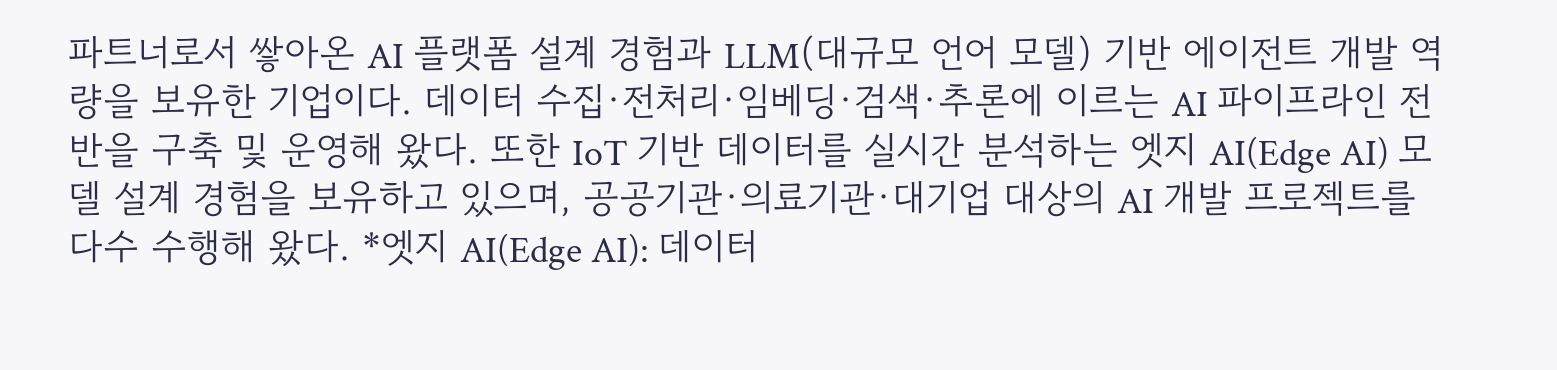파트너로서 쌓아온 AI 플랫폼 설계 경험과 LLM(대규모 언어 모델) 기반 에이전트 개발 역량을 보유한 기업이다. 데이터 수집·전처리·임베딩·검색·추론에 이르는 AI 파이프라인 전반을 구축 및 운영해 왔다. 또한 IoT 기반 데이터를 실시간 분석하는 엣지 AI(Edge AI) 모델 설계 경험을 보유하고 있으며, 공공기관·의료기관·대기업 대상의 AI 개발 프로젝트를 다수 수행해 왔다. *엣지 AI(Edge AI): 데이터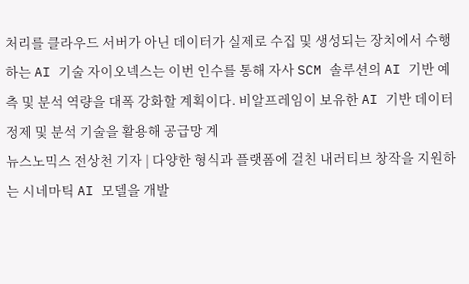처리를 클라우드 서버가 아닌 데이터가 실제로 수집 및 생성되는 장치에서 수행하는 AI 기술 자이오넥스는 이번 인수를 통해 자사 SCM 솔루션의 AI 기반 예측 및 분석 역량을 대폭 강화할 계획이다. 비알프레임이 보유한 AI 기반 데이터 정제 및 분석 기술을 활용해 공급망 계
뉴스노믹스 전상천 기자 | 다양한 형식과 플랫폼에 걸친 내러티브 창작을 지원하는 시네마틱 AI 모델을 개발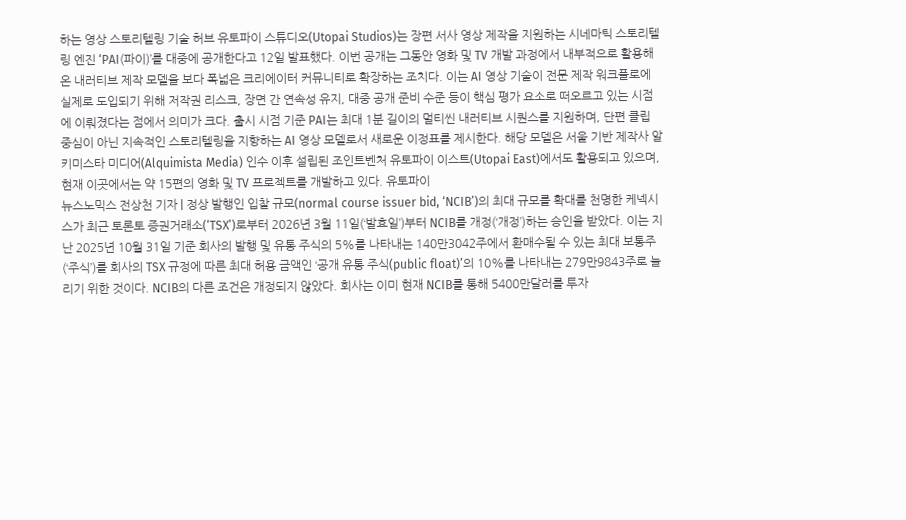하는 영상 스토리텔링 기술 허브 유토파이 스튜디오(Utopai Studios)는 장편 서사 영상 제작을 지원하는 시네마틱 스토리텔링 엔진 ‘PAI(파이)’를 대중에 공개한다고 12일 발표했다. 이번 공개는 그동안 영화 및 TV 개발 과정에서 내부적으로 활용해 온 내러티브 제작 모델을 보다 폭넓은 크리에이터 커뮤니티로 확장하는 조치다. 이는 AI 영상 기술이 전문 제작 워크플로에 실제로 도입되기 위해 저작권 리스크, 장면 간 연속성 유지, 대중 공개 준비 수준 등이 핵심 평가 요소로 떠오르고 있는 시점에 이뤄졌다는 점에서 의미가 크다. 출시 시점 기준 PAI는 최대 1분 길이의 멀티씬 내러티브 시퀀스를 지원하며, 단편 클립 중심이 아닌 지속적인 스토리텔링을 지향하는 AI 영상 모델로서 새로운 이정표를 제시한다. 해당 모델은 서울 기반 제작사 알키미스타 미디어(Alquimista Media) 인수 이후 설립된 조인트벤처 유토파이 이스트(Utopai East)에서도 활용되고 있으며, 현재 이곳에서는 약 15편의 영화 및 TV 프로젝트를 개발하고 있다. 유토파이
뉴스노믹스 전상천 기자 | 정상 발행인 입찰 규모(normal course issuer bid, ‘NCIB’)의 최대 규모를 확대를 천명한 케넥시스가 최근 토론토 증권거래소(‘TSX’)로부터 2026년 3월 11일(‘발효일’)부터 NCIB를 개정(‘개정’)하는 승인을 받았다. 이는 지난 2025년 10월 31일 기준 회사의 발행 및 유통 주식의 5%를 나타내는 140만3042주에서 환매수될 수 있는 최대 보통주(‘주식’)를 회사의 TSX 규정에 따른 최대 허용 금액인 ‘공개 유통 주식(public float)’의 10%를 나타내는 279만9843주로 늘리기 위한 것이다. NCIB의 다른 조건은 개정되지 않았다. 회사는 이미 현재 NCIB를 통해 5400만달러를 투자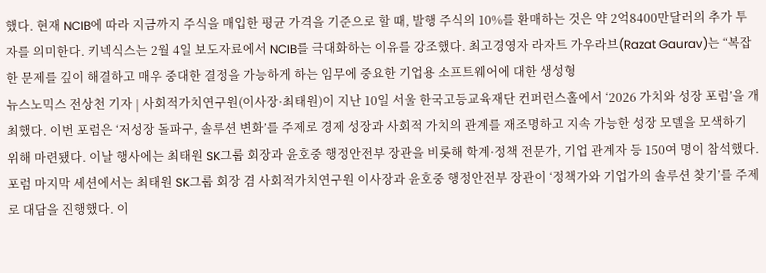했다. 현재 NCIB에 따라 지금까지 주식을 매입한 평균 가격을 기준으로 할 때, 발행 주식의 10%를 환매하는 것은 약 2억8400만달러의 추가 투자를 의미한다. 키넥식스는 2월 4일 보도자료에서 NCIB를 극대화하는 이유를 강조했다. 최고경영자 라자트 가우라브(Razat Gaurav)는 “복잡한 문제를 깊이 해결하고 매우 중대한 결정을 가능하게 하는 임무에 중요한 기업용 소프트웨어에 대한 생성형
뉴스노믹스 전상천 기자 | 사회적가치연구원(이사장·최태원)이 지난 10일 서울 한국고등교육재단 컨퍼런스홀에서 ‘2026 가치와 성장 포럼’을 개최했다. 이번 포럼은 ‘저성장 돌파구, 솔루션 변화’를 주제로 경제 성장과 사회적 가치의 관계를 재조명하고 지속 가능한 성장 모델을 모색하기 위해 마련됐다. 이날 행사에는 최태원 SK그룹 회장과 윤호중 행정안전부 장관을 비롯해 학계·정책 전문가, 기업 관계자 등 150여 명이 참석했다. 포럼 마지막 세션에서는 최태원 SK그룹 회장 겸 사회적가치연구원 이사장과 윤호중 행정안전부 장관이 ‘정책가와 기업가의 솔루션 찾기’를 주제로 대담을 진행했다. 이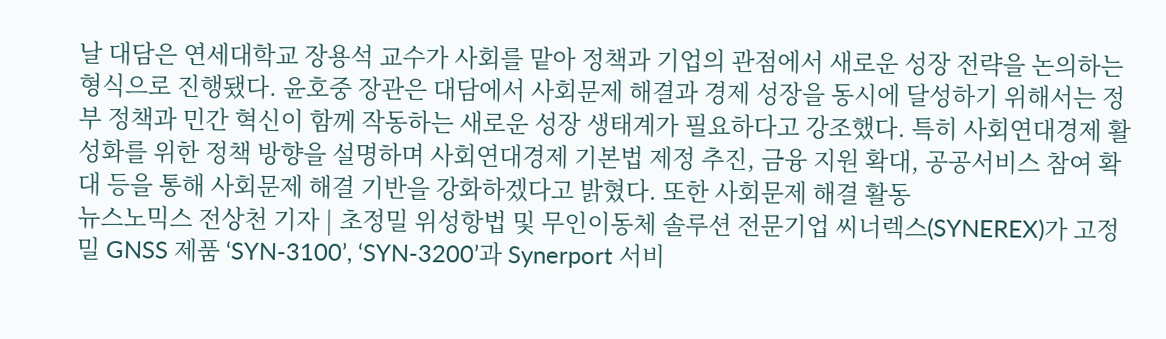날 대담은 연세대학교 장용석 교수가 사회를 맡아 정책과 기업의 관점에서 새로운 성장 전략을 논의하는 형식으로 진행됐다. 윤호중 장관은 대담에서 사회문제 해결과 경제 성장을 동시에 달성하기 위해서는 정부 정책과 민간 혁신이 함께 작동하는 새로운 성장 생태계가 필요하다고 강조했다. 특히 사회연대경제 활성화를 위한 정책 방향을 설명하며 사회연대경제 기본법 제정 추진, 금융 지원 확대, 공공서비스 참여 확대 등을 통해 사회문제 해결 기반을 강화하겠다고 밝혔다. 또한 사회문제 해결 활동
뉴스노믹스 전상천 기자 | 초정밀 위성항법 및 무인이동체 솔루션 전문기업 씨너렉스(SYNEREX)가 고정밀 GNSS 제품 ‘SYN-3100’, ‘SYN-3200’과 Synerport 서비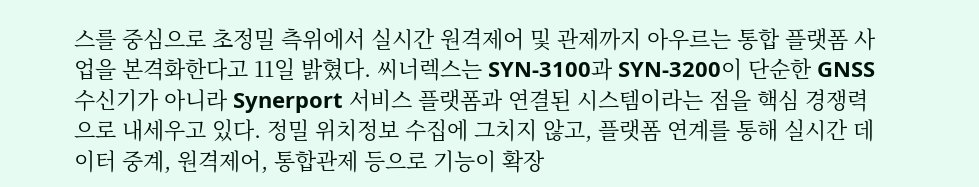스를 중심으로 초정밀 측위에서 실시간 원격제어 및 관제까지 아우르는 통합 플랫폼 사업을 본격화한다고 11일 밝혔다. 씨너렉스는 SYN-3100과 SYN-3200이 단순한 GNSS 수신기가 아니라 Synerport 서비스 플랫폼과 연결된 시스템이라는 점을 핵심 경쟁력으로 내세우고 있다. 정밀 위치정보 수집에 그치지 않고, 플랫폼 연계를 통해 실시간 데이터 중계, 원격제어, 통합관제 등으로 기능이 확장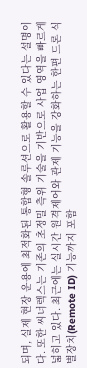되며, 실제 현장 운용에 최적화된 통합형 솔루션으로 활용할 수 있다는 설명이다. 또한 씨너렉스는 기존의 초정밀 측위 기술을 기반으로 사업 영역을 빠르게 넓히고 있다. 최근에는 실시간 원격제어와 관제 기능을 강화하는 한편 드론 식별장치(Remote ID) 기능까지 포함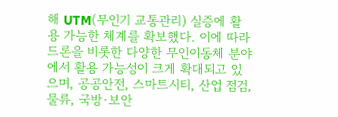해 UTM(무인기 교통관리) 실증에 활용 가능한 체계를 확보했다. 이에 따라 드론을 비롯한 다양한 무인이동체 분야에서 활용 가능성이 크게 확대되고 있으며, 공공안전, 스마트시티, 산업 점검, 물류, 국방·보안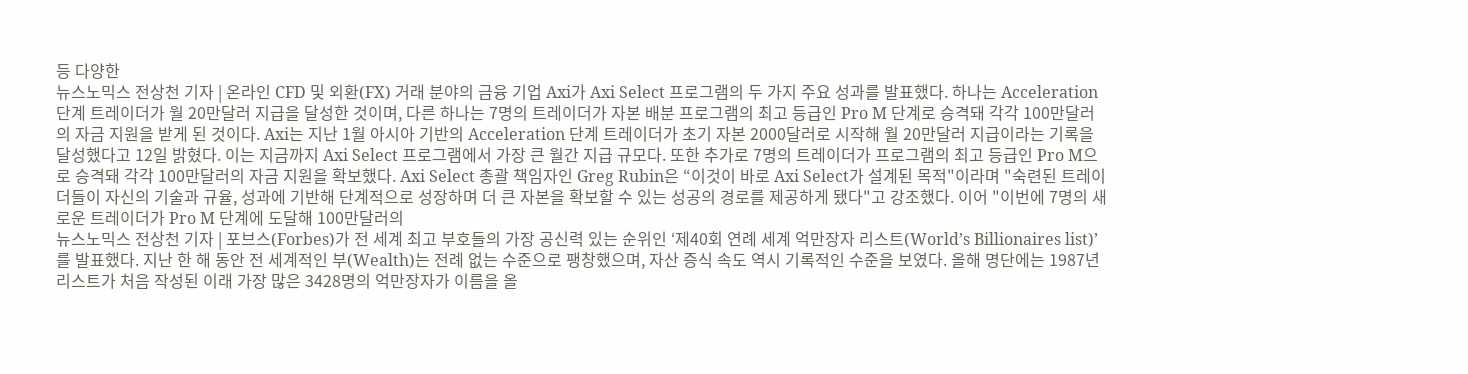등 다양한
뉴스노믹스 전상천 기자 | 온라인 CFD 및 외환(FX) 거래 분야의 금융 기업 Axi가 Axi Select 프로그램의 두 가지 주요 성과를 발표했다. 하나는 Acceleration 단계 트레이더가 월 20만달러 지급을 달성한 것이며, 다른 하나는 7명의 트레이더가 자본 배분 프로그램의 최고 등급인 Pro M 단계로 승격돼 각각 100만달러의 자금 지원을 받게 된 것이다. Axi는 지난 1월 아시아 기반의 Acceleration 단계 트레이더가 초기 자본 2000달러로 시작해 월 20만달러 지급이라는 기록을 달성했다고 12일 밝혔다. 이는 지금까지 Axi Select 프로그램에서 가장 큰 월간 지급 규모다. 또한 추가로 7명의 트레이더가 프로그램의 최고 등급인 Pro M으로 승격돼 각각 100만달러의 자금 지원을 확보했다. Axi Select 총괄 책임자인 Greg Rubin은 “이것이 바로 Axi Select가 설계된 목적"이라며 "숙련된 트레이더들이 자신의 기술과 규율, 성과에 기반해 단계적으로 성장하며 더 큰 자본을 확보할 수 있는 성공의 경로를 제공하게 됐다"고 강조했다. 이어 "이번에 7명의 새로운 트레이더가 Pro M 단계에 도달해 100만달러의
뉴스노믹스 전상천 기자 | 포브스(Forbes)가 전 세계 최고 부호들의 가장 공신력 있는 순위인 ‘제40회 연례 세계 억만장자 리스트(World’s Billionaires list)’를 발표했다. 지난 한 해 동안 전 세계적인 부(Wealth)는 전례 없는 수준으로 팽창했으며, 자산 증식 속도 역시 기록적인 수준을 보였다. 올해 명단에는 1987년 리스트가 처음 작성된 이래 가장 많은 3428명의 억만장자가 이름을 올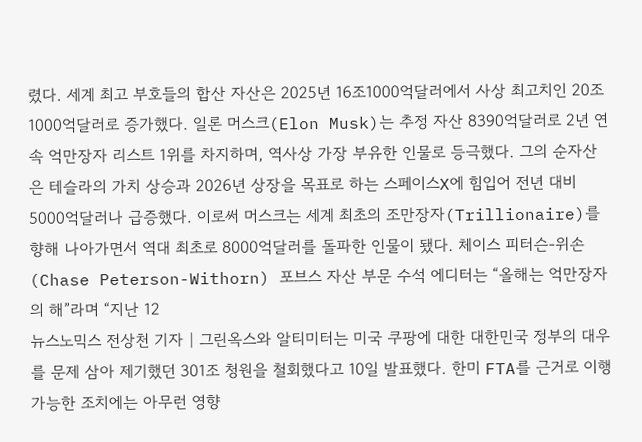렸다. 세계 최고 부호들의 합산 자산은 2025년 16조1000억달러에서 사상 최고치인 20조1000억달러로 증가했다. 일론 머스크(Elon Musk)는 추정 자산 8390억달러로 2년 연속 억만장자 리스트 1위를 차지하며, 역사상 가장 부유한 인물로 등극했다. 그의 순자산은 테슬라의 가치 상승과 2026년 상장을 목표로 하는 스페이스X에 힘입어 전년 대비 5000억달러나 급증했다. 이로써 머스크는 세계 최초의 조만장자(Trillionaire)를 향해 나아가면서 역대 최초로 8000억달러를 돌파한 인물이 됐다. 체이스 피터슨-위손(Chase Peterson-Withorn) 포브스 자산 부문 수석 에디터는 “올해는 억만장자의 해”라며 “지난 12
뉴스노믹스 전상천 기자 | 그린옥스와 알티미터는 미국 쿠팡에 대한 대한민국 정부의 대우를 문제 삼아 제기했던 301조 청원을 철회했다고 10일 발표했다. 한미 FTA를 근거로 이행 가능한 조치에는 아무런 영향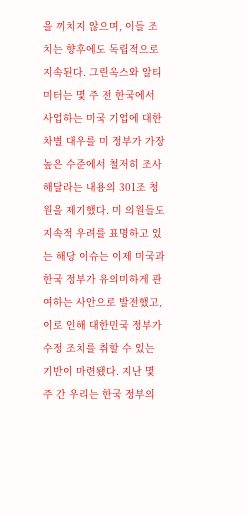을 끼치지 않으며, 이들 조치는 향후에도 독립적으로 지속된다. 그린옥스와 알티미터는 몇 주 전 한국에서 사업하는 미국 기업에 대한 차별 대우를 미 정부가 가장 높은 수준에서 철저히 조사해달라는 내용의 301조 청원을 제기했다. 미 의원들도 지속적 우려를 표명하고 있는 해당 이슈는 이제 미국과 한국 정부가 유의미하게 관여하는 사안으로 발전했고, 이로 인해 대한민국 정부가 수정 조치를 취할 수 있는 기반이 마련됐다. 지난 몇 주 간 우리는 한국 정부의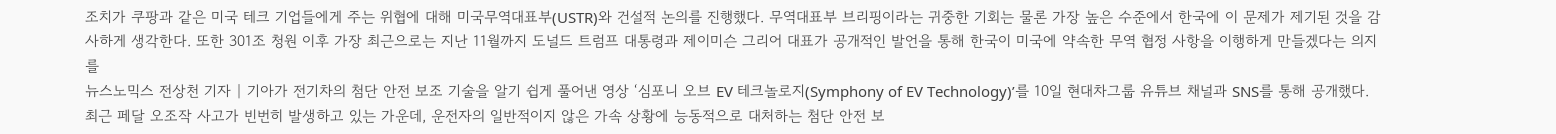조치가 쿠팡과 같은 미국 테크 기업들에게 주는 위협에 대해 미국무역대표부(USTR)와 건설적 논의를 진행했다. 무역대표부 브리핑이라는 귀중한 기회는 물론 가장 높은 수준에서 한국에 이 문제가 제기된 것을 감사하게 생각한다. 또한 301조 청원 이후 가장 최근으로는 지난 11월까지 도널드 트럼프 대통령과 제이미슨 그리어 대표가 공개적인 발언을 통해 한국이 미국에 약속한 무역 협정 사항을 이행하게 만들겠다는 의지를
뉴스노믹스 전상천 기자 | 기아가 전기차의 첨단 안전 보조 기술을 알기 쉽게 풀어낸 영상 ‘심포니 오브 EV 테크놀로지(Symphony of EV Technology)’를 10일 현대차그룹 유튜브 채널과 SNS를 통해 공개했다. 최근 페달 오조작 사고가 빈번히 발생하고 있는 가운데, 운전자의 일반적이지 않은 가속 상황에 능동적으로 대처하는 첨단 안전 보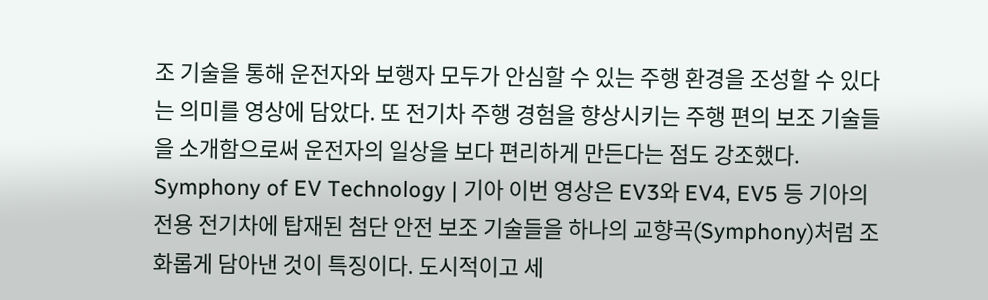조 기술을 통해 운전자와 보행자 모두가 안심할 수 있는 주행 환경을 조성할 수 있다는 의미를 영상에 담았다. 또 전기차 주행 경험을 향상시키는 주행 편의 보조 기술들을 소개함으로써 운전자의 일상을 보다 편리하게 만든다는 점도 강조했다. Symphony of EV Technology | 기아 이번 영상은 EV3와 EV4, EV5 등 기아의 전용 전기차에 탑재된 첨단 안전 보조 기술들을 하나의 교향곡(Symphony)처럼 조화롭게 담아낸 것이 특징이다. 도시적이고 세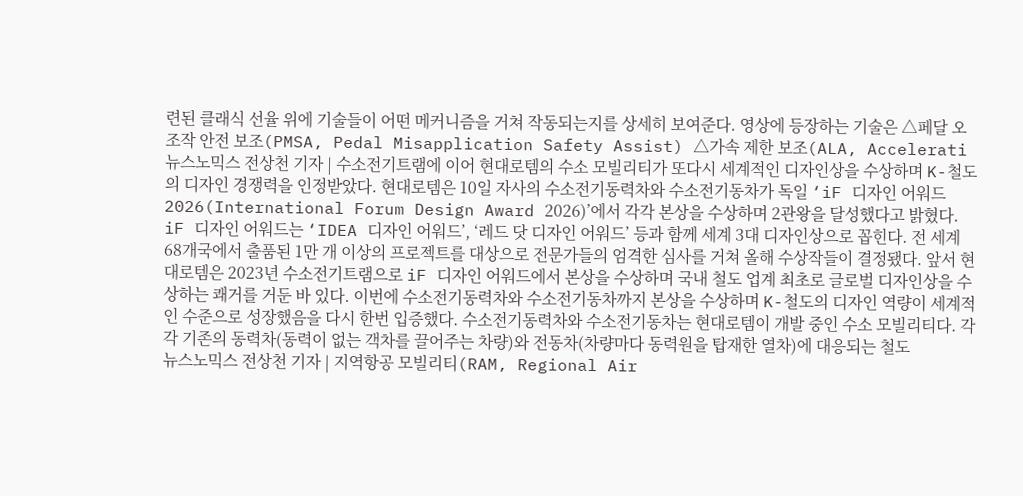련된 클래식 선율 위에 기술들이 어떤 메커니즘을 거쳐 작동되는지를 상세히 보여준다. 영상에 등장하는 기술은 △페달 오조작 안전 보조(PMSA, Pedal Misapplication Safety Assist) △가속 제한 보조(ALA, Accelerati
뉴스노믹스 전상천 기자 | 수소전기트램에 이어 현대로템의 수소 모빌리티가 또다시 세계적인 디자인상을 수상하며 K-철도의 디자인 경쟁력을 인정받았다. 현대로템은 10일 자사의 수소전기동력차와 수소전기동차가 독일 ‘iF 디자인 어워드 2026(International Forum Design Award 2026)’에서 각각 본상을 수상하며 2관왕을 달성했다고 밝혔다. iF 디자인 어워드는 ‘IDEA 디자인 어워드’, ‘레드 닷 디자인 어워드’ 등과 함께 세계 3대 디자인상으로 꼽힌다. 전 세계 68개국에서 출품된 1만 개 이상의 프로젝트를 대상으로 전문가들의 엄격한 심사를 거쳐 올해 수상작들이 결정됐다. 앞서 현대로템은 2023년 수소전기트램으로 iF 디자인 어워드에서 본상을 수상하며 국내 철도 업계 최초로 글로벌 디자인상을 수상하는 쾌거를 거둔 바 있다. 이번에 수소전기동력차와 수소전기동차까지 본상을 수상하며 K-철도의 디자인 역량이 세계적인 수준으로 성장했음을 다시 한번 입증했다. 수소전기동력차와 수소전기동차는 현대로템이 개발 중인 수소 모빌리티다. 각각 기존의 동력차(동력이 없는 객차를 끌어주는 차량)와 전동차(차량마다 동력원을 탑재한 열차)에 대응되는 철도
뉴스노믹스 전상천 기자 | 지역항공 모빌리티(RAM, Regional Air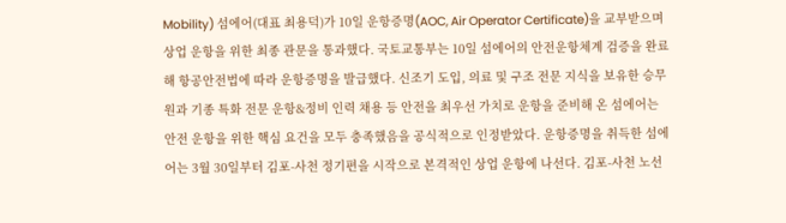Mobility) 섬에어(대표 최용덕)가 10일 운항증명(AOC, Air Operator Certificate)을 교부받으며 상업 운항을 위한 최종 관문을 통과했다. 국토교통부는 10일 섬에어의 안전운항체계 검증을 완료해 항공안전법에 따라 운항증명을 발급했다. 신조기 도입, 의료 및 구조 전문 지식을 보유한 승무원과 기종 특화 전문 운항&정비 인력 채용 등 안전을 최우선 가치로 운항을 준비해 온 섬에어는 안전 운항을 위한 핵심 요건을 모두 충족했음을 공식적으로 인정받았다. 운항증명을 취득한 섬에어는 3월 30일부터 김포-사천 정기편을 시작으로 본격적인 상업 운항에 나선다. 김포-사천 노선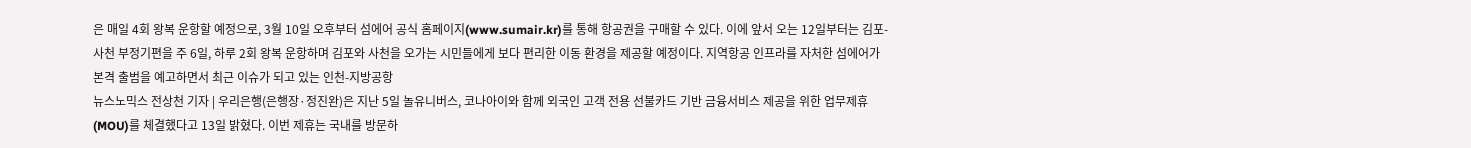은 매일 4회 왕복 운항할 예정으로, 3월 10일 오후부터 섬에어 공식 홈페이지(www.sumair.kr)를 통해 항공권을 구매할 수 있다. 이에 앞서 오는 12일부터는 김포-사천 부정기편을 주 6일, 하루 2회 왕복 운항하며 김포와 사천을 오가는 시민들에게 보다 편리한 이동 환경을 제공할 예정이다. 지역항공 인프라를 자처한 섬에어가 본격 출범을 예고하면서 최근 이슈가 되고 있는 인천-지방공항
뉴스노믹스 전상천 기자 | 우리은행(은행장·정진완)은 지난 5일 놀유니버스, 코나아이와 함께 외국인 고객 전용 선불카드 기반 금융서비스 제공을 위한 업무제휴(MOU)를 체결했다고 13일 밝혔다. 이번 제휴는 국내를 방문하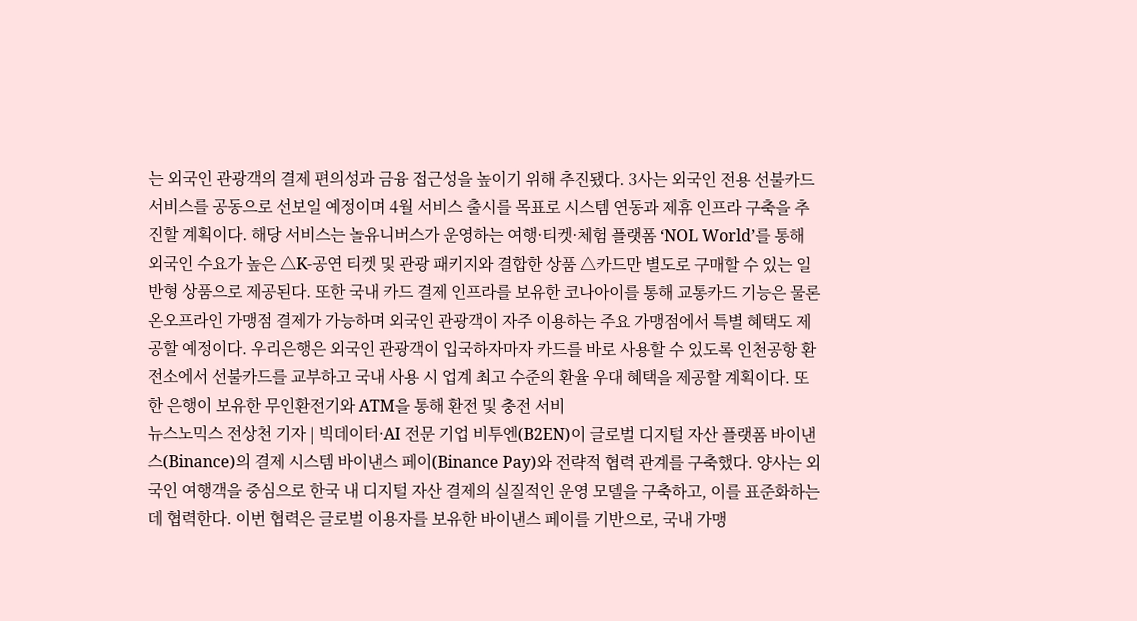는 외국인 관광객의 결제 편의성과 금융 접근성을 높이기 위해 추진됐다. 3사는 외국인 전용 선불카드 서비스를 공동으로 선보일 예정이며 4월 서비스 출시를 목표로 시스템 연동과 제휴 인프라 구축을 추진할 계획이다. 해당 서비스는 놀유니버스가 운영하는 여행·티켓·체험 플랫폼 ‘NOL World’를 통해 외국인 수요가 높은 △K-공연 티켓 및 관광 패키지와 결합한 상품 △카드만 별도로 구매할 수 있는 일반형 상품으로 제공된다. 또한 국내 카드 결제 인프라를 보유한 코나아이를 통해 교통카드 기능은 물론 온오프라인 가맹점 결제가 가능하며 외국인 관광객이 자주 이용하는 주요 가맹점에서 특별 혜택도 제공할 예정이다. 우리은행은 외국인 관광객이 입국하자마자 카드를 바로 사용할 수 있도록 인천공항 환전소에서 선불카드를 교부하고 국내 사용 시 업계 최고 수준의 환율 우대 혜택을 제공할 계획이다. 또한 은행이 보유한 무인환전기와 ATM을 통해 환전 및 충전 서비
뉴스노믹스 전상천 기자 | 빅데이터·AI 전문 기업 비투엔(B2EN)이 글로벌 디지털 자산 플랫폼 바이낸스(Binance)의 결제 시스템 바이낸스 페이(Binance Pay)와 전략적 협력 관계를 구축했다. 양사는 외국인 여행객을 중심으로 한국 내 디지털 자산 결제의 실질적인 운영 모델을 구축하고, 이를 표준화하는 데 협력한다. 이번 협력은 글로벌 이용자를 보유한 바이낸스 페이를 기반으로, 국내 가맹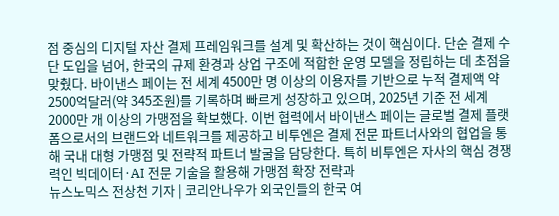점 중심의 디지털 자산 결제 프레임워크를 설계 및 확산하는 것이 핵심이다. 단순 결제 수단 도입을 넘어, 한국의 규제 환경과 상업 구조에 적합한 운영 모델을 정립하는 데 초점을 맞췄다. 바이낸스 페이는 전 세계 4500만 명 이상의 이용자를 기반으로 누적 결제액 약 2500억달러(약 345조원)를 기록하며 빠르게 성장하고 있으며, 2025년 기준 전 세계 2000만 개 이상의 가맹점을 확보했다. 이번 협력에서 바이낸스 페이는 글로벌 결제 플랫폼으로서의 브랜드와 네트워크를 제공하고 비투엔은 결제 전문 파트너사와의 협업을 통해 국내 대형 가맹점 및 전략적 파트너 발굴을 담당한다. 특히 비투엔은 자사의 핵심 경쟁력인 빅데이터·AI 전문 기술을 활용해 가맹점 확장 전략과
뉴스노믹스 전상천 기자 | 코리안나우가 외국인들의 한국 여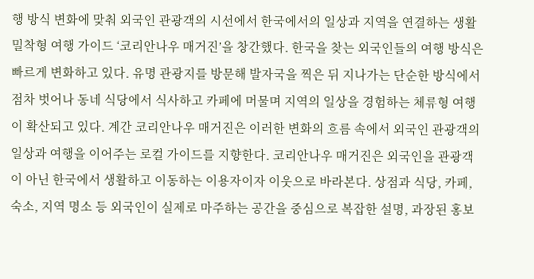행 방식 변화에 맞춰 외국인 관광객의 시선에서 한국에서의 일상과 지역을 연결하는 생활 밀착형 여행 가이드 ‘코리안나우 매거진’을 창간했다. 한국을 찾는 외국인들의 여행 방식은 빠르게 변화하고 있다. 유명 관광지를 방문해 발자국을 찍은 뒤 지나가는 단순한 방식에서 점차 벗어나 동네 식당에서 식사하고 카페에 머물며 지역의 일상을 경험하는 체류형 여행이 확산되고 있다. 계간 코리안나우 매거진은 이러한 변화의 흐름 속에서 외국인 관광객의 일상과 여행을 이어주는 로컬 가이드를 지향한다. 코리안나우 매거진은 외국인을 관광객이 아닌 한국에서 생활하고 이동하는 이용자이자 이웃으로 바라본다. 상점과 식당, 카페, 숙소, 지역 명소 등 외국인이 실제로 마주하는 공간을 중심으로 복잡한 설명, 과장된 홍보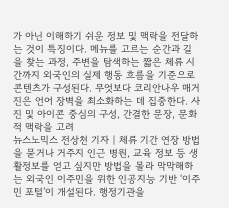가 아닌 이해하기 쉬운 정보 및 맥락을 전달하는 것이 특징이다. 메뉴를 고르는 순간과 길을 찾는 과정, 주변을 탐색하는 짧은 체류 시간까지 외국인의 실제 행동 흐름을 기준으로 콘텐츠가 구성된다. 무엇보다 코리안나우 매거진은 언어 장벽을 최소화하는 데 집중한다. 사진 및 아이콘 중심의 구성, 간결한 문장, 문화적 맥락을 고려
뉴스노믹스 전상천 기자 | 체류 기간 연장 방법을 묻거나 거주지 인근 병원, 교육 정보 등 생활정보를 얻고 싶지만 방법을 몰라 막막해하는 외국인 이주민을 위한 인공지능 기반 ‘이주민 포털’이 개설된다. 행정기관을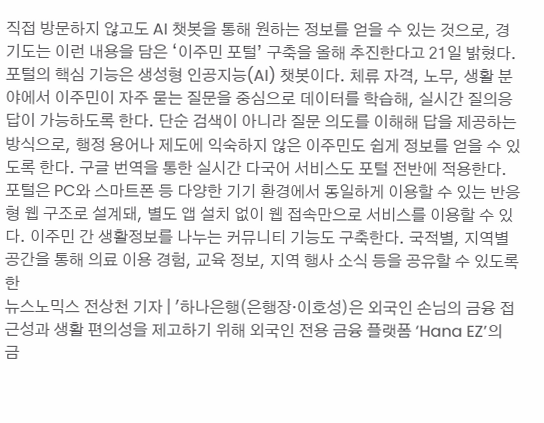직접 방문하지 않고도 AI 챗봇을 통해 원하는 정보를 얻을 수 있는 것으로, 경기도는 이런 내용을 담은 ‘이주민 포털’ 구축을 올해 추진한다고 21일 밝혔다. 포털의 핵심 기능은 생성형 인공지능(AI) 챗봇이다. 체류 자격, 노무, 생활 분야에서 이주민이 자주 묻는 질문을 중심으로 데이터를 학습해, 실시간 질의응답이 가능하도록 한다. 단순 검색이 아니라 질문 의도를 이해해 답을 제공하는 방식으로, 행정 용어나 제도에 익숙하지 않은 이주민도 쉽게 정보를 얻을 수 있도록 한다. 구글 번역을 통한 실시간 다국어 서비스도 포털 전반에 적용한다. 포털은 PC와 스마트폰 등 다양한 기기 환경에서 동일하게 이용할 수 있는 반응형 웹 구조로 설계돼, 별도 앱 설치 없이 웹 접속만으로 서비스를 이용할 수 있다. 이주민 간 생활정보를 나누는 커뮤니티 기능도 구축한다. 국적별, 지역별 공간을 통해 의료 이용 경험, 교육 정보, 지역 행사 소식 등을 공유할 수 있도록 한
뉴스노믹스 전상천 기자 | '하나은행(은행장·이호성)은 외국인 손님의 금융 접근성과 생활 편의성을 제고하기 위해 외국인 전용 금융 플랫폼 ‘Hana EZ’의 금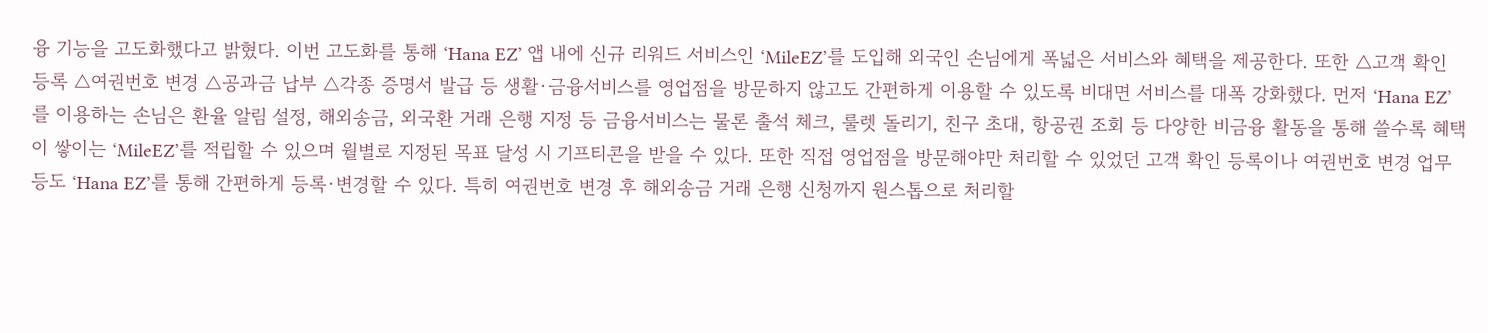융 기능을 고도화했다고 밝혔다. 이번 고도화를 통해 ‘Hana EZ’ 앱 내에 신규 리워드 서비스인 ‘MileEZ’를 도입해 외국인 손님에게 폭넓은 서비스와 혜택을 제공한다. 또한 △고객 확인 등록 △여권번호 변경 △공과금 납부 △각종 증명서 발급 등 생활·금융서비스를 영업점을 방문하지 않고도 간편하게 이용할 수 있도록 비대면 서비스를 대폭 강화했다. 먼저 ‘Hana EZ’를 이용하는 손님은 환율 알림 설정, 해외송금, 외국환 거래 은행 지정 등 금융서비스는 물론 출석 체크, 룰렛 돌리기, 친구 초대, 항공권 조회 등 다양한 비금융 활동을 통해 쓸수록 혜택이 쌓이는 ‘MileEZ’를 적립할 수 있으며 월별로 지정된 목표 달성 시 기프티콘을 받을 수 있다. 또한 직접 영업점을 방문해야만 처리할 수 있었던 고객 확인 등록이나 여권번호 변경 업무 등도 ‘Hana EZ’를 통해 간편하게 등록·변경할 수 있다. 특히 여권번호 변경 후 해외송금 거래 은행 신청까지 원스톱으로 처리할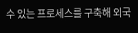수 있는 프로세스를 구축해 외국